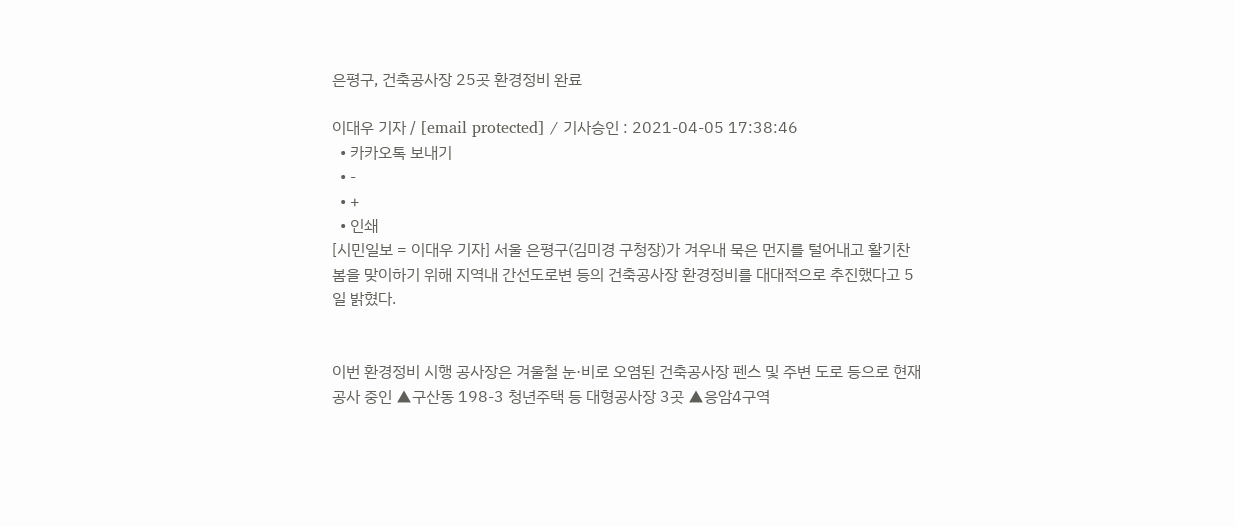은평구, 건축공사장 25곳 환경정비 완료

이대우 기자 / [email protected] / 기사승인 : 2021-04-05 17:38:46
  • 카카오톡 보내기
  • -
  • +
  • 인쇄
[시민일보 = 이대우 기자] 서울 은평구(김미경 구청장)가 겨우내 묵은 먼지를 털어내고 활기찬 봄을 맞이하기 위해 지역내 간선도로변 등의 건축공사장 환경정비를 대대적으로 추진했다고 5일 밝혔다.


이번 환경정비 시행 공사장은 겨울철 눈·비로 오염된 건축공사장 펜스 및 주변 도로 등으로 현재 공사 중인 ▲구산동 198-3 청년주택 등 대형공사장 3곳 ▲응암4구역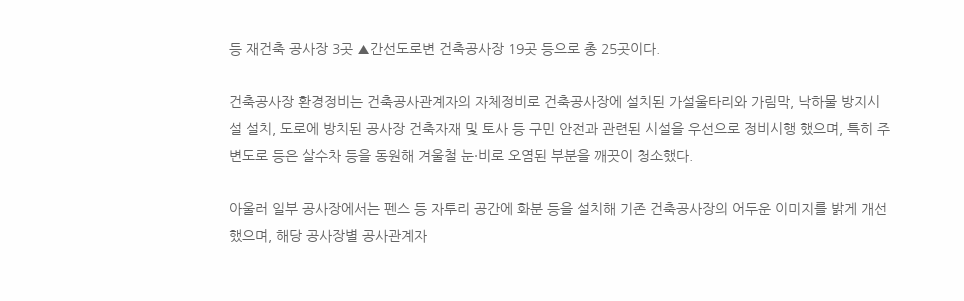등 재건축 공사장 3곳 ▲간선도로변 건축공사장 19곳 등으로 총 25곳이다.

건축공사장 환경정비는 건축공사관계자의 자체정비로 건축공사장에 설치된 가설울타리와 가림막, 낙하물 방지시설 설치, 도로에 방치된 공사장 건축자재 및 토사 등 구민 안전과 관련된 시설을 우선으로 정비시행 했으며, 특히 주변도로 등은 살수차 등을 동원해 겨울철 눈·비로 오염된 부분을 깨끗이 청소했다.

아울러 일부 공사장에서는 펜스 등 자투리 공간에 화분 등을 설치해 기존 건축공사장의 어두운 이미지를 밝게 개선했으며, 해당 공사장별 공사관계자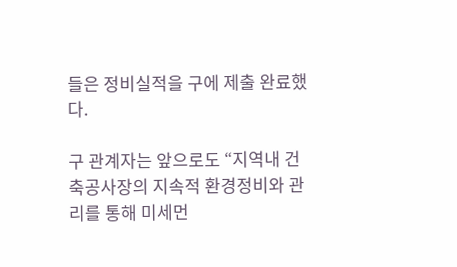들은 정비실적을 구에 제출 완료했다.

구 관계자는 앞으로도 “지역내 건축공사장의 지속적 환경정비와 관리를 통해 미세먼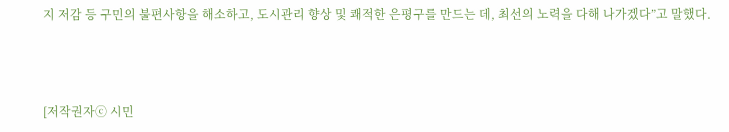지 저감 등 구민의 불편사항을 해소하고, 도시관리 향상 및 쾌적한 은평구를 만드는 데, 최선의 노력을 다해 나가겠다”고 말했다.



[저작권자ⓒ 시민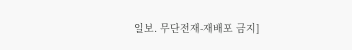일보. 무단전재-재배포 금지]